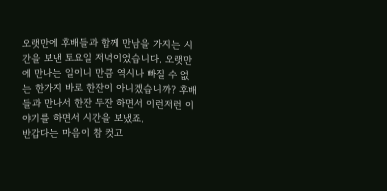오랫만에 후배들과 함께 만남을 가지는 시간을 보낸 토요일 저녁이었습니다. 오랫만에 만나는 일이니 만큼 역시나 빠질 수 없는 한가지 바로 한잔이 아니겠습니까? 후배들과 만나서 한잔 두잔 하면서 이런저런 이야기를 하면서 시간을 보냈죠.
반갑다는 마음이 참 컷고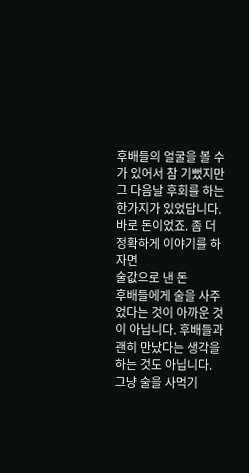후배들의 얼굴을 볼 수가 있어서 참 기뻤지만 그 다음날 후회를 하는 한가지가 있었답니다. 바로 돈이었죠. 좀 더 정확하게 이야기를 하자면
술값으로 낸 돈
후배들에게 술을 사주었다는 것이 아까운 것이 아닙니다. 후배들과 괜히 만났다는 생각을 하는 것도 아닙니다. 그냥 술을 사먹기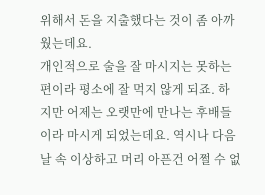위해서 돈을 지출했다는 것이 좀 아까웠는데요.
개인적으로 술을 잘 마시지는 못하는 편이라 평소에 잘 먹지 않게 되죠. 하지만 어제는 오랫만에 만나는 후배들이라 마시게 되었는데요. 역시나 다음날 속 이상하고 머리 아픈건 어쩔 수 없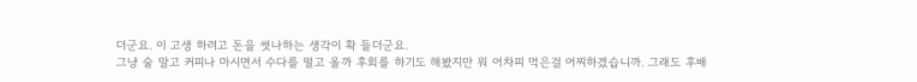더군요. 이 고생 하려고 돈을 썻나하는 생각이 확 들더군요.
그냥 술 말고 커피나 마시면서 수다를 떨고 올까 후회를 하기도 해봤지만 뭐 어차피 먹은걸 어찌하겠습니까. 그래도 후배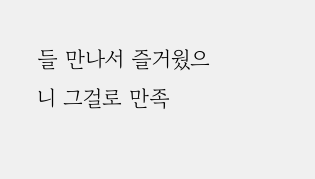들 만나서 즐거웠으니 그걸로 만족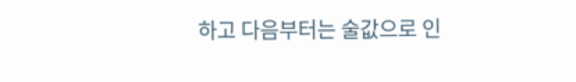하고 다음부터는 술값으로 인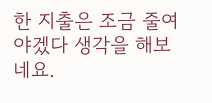한 지출은 조금 줄여야겠다 생각을 해보네요.